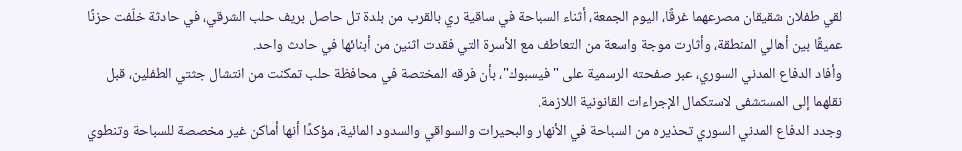لقي طفلان شقيقان مصرعهما غرقًا، اليوم الجمعة، أثناء السباحة في ساقية ري بالقرب من بلدة تل حاصل بريف حلب الشرقي، في حادثة خلّفت حزنًا عميقًا بين أهالي المنطقة، وأثارت موجة واسعة من التعاطف مع الأسرة التي فقدت اثنين من أبنائها في حادث واحد.
وأفاد الدفاع المدني السوري، عبر صفحته الرسمية على "فيسبوك"، بأن فرقه المختصة في محافظة حلب تمكنت من انتشال جثتي الطفلين، قبل نقلهما إلى المستشفى لاستكمال الإجراءات القانونية اللازمة.
وجدد الدفاع المدني السوري تحذيره من السباحة في الأنهار والبحيرات والسواقي والسدود المائية، مؤكدًا أنها أماكن غير مخصصة للسباحة وتنطوي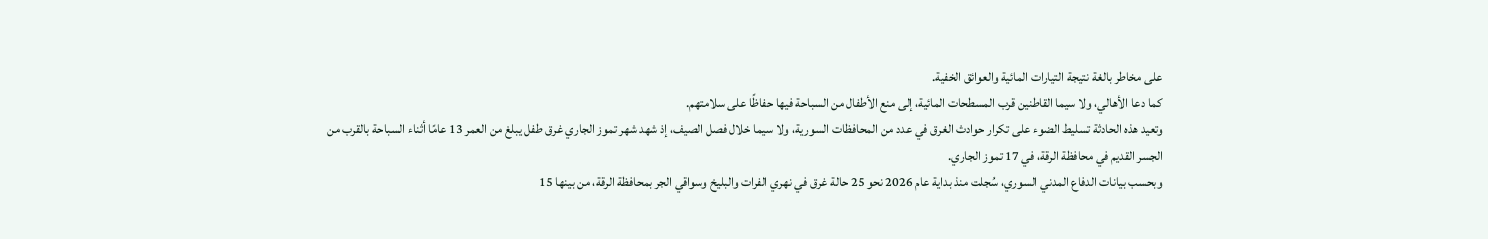على مخاطر بالغة نتيجة التيارات المائية والعوائق الخفية.
كما دعا الأهالي، ولا سيما القاطنين قرب المسطحات المائية، إلى منع الأطفال من السباحة فيها حفاظًا على سلامتهم.
وتعيد هذه الحادثة تسليط الضوء على تكرار حوادث الغرق في عدد من المحافظات السورية، ولا سيما خلال فصل الصيف، إذ شهد شهر تموز الجاري غرق طفل يبلغ من العمر 13 عامًا أثناء السباحة بالقرب من الجسر القديم في محافظة الرقة، في 17 تموز الجاري.
وبحسب بيانات الدفاع المدني السوري، سُجلت منذ بداية عام 2026 نحو 25 حالة غرق في نهري الفرات والبليخ وسواقي الجر بمحافظة الرقة، من بينها 15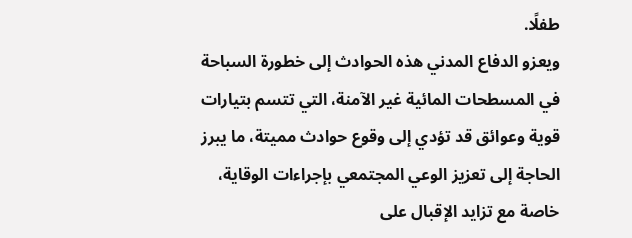طفلًا.
ويعزو الدفاع المدني هذه الحوادث إلى خطورة السباحة في المسطحات المائية غير الآمنة، التي تتسم بتيارات قوية وعوائق قد تؤدي إلى وقوع حوادث مميتة، ما يبرز الحاجة إلى تعزيز الوعي المجتمعي بإجراءات الوقاية، خاصة مع تزايد الإقبال على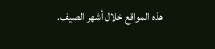هذه المواقع خلال أشهر الصيف.